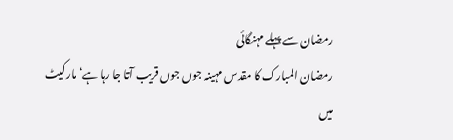رمضان سے پہلے مہنگائی
رمضان المبارک کا مقدس مہینہ جوں جوں قریب آتا جا رہا ہے‘ مارکیٹ میں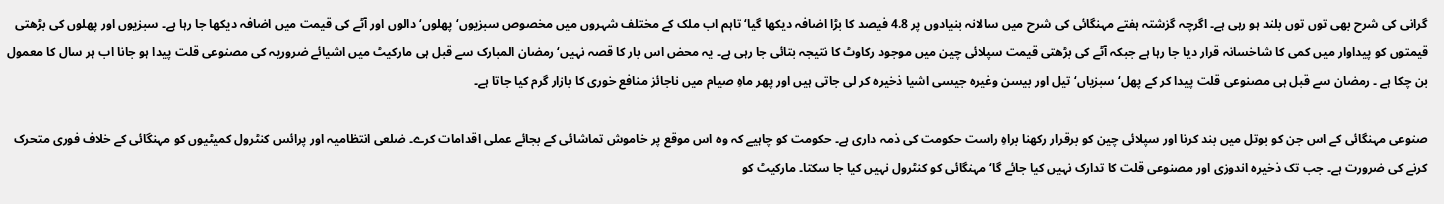گرانی کی شرح بھی توں توں بلند ہو رہی ہے۔ اگرچہ گزشتہ ہفتے مہنگائی کی شرح میں سالانہ بنیادوں پر 4.8 فیصد کا بڑا اضافہ دیکھا گیا‘ تاہم اب ملک کے مختلف شہروں میں مخصوص سبزیوں‘ پھلوں‘ دالوں اور آٹے کی قیمت میں اضافہ دیکھا جا رہا ہے۔ سبزیوں اور پھلوں کی بڑھتی قیمتوں کو پیداوار میں کمی کا شاخسانہ قرار دیا جا رہا ہے جبکہ آٹے کی بڑھتی قیمت سپلائی چین میں موجود رکاوٹ کا نتیجہ بتائی جا رہی ہے۔ یہ محض اس بار کا قصہ نہیں‘ رمضان المبارک سے قبل ہی مارکیٹ میں اشیائے ضروریہ کی مصنوعی قلت پیدا ہو جانا اب ہر سال کا معمول بن چکا ہے ۔ رمضان سے قبل ہی مصنوعی قلت پیدا کر کے پھل‘ سبزیاں‘ تیل اور بیسن وغیرہ جیسی اشیا ذخیرہ کر لی جاتی ہیں اور پھر ماہِ صیام میں ناجائز منافع خوری کا بازار گرم کیا جاتا ہے۔

صنوعی مہنگائی کے اس جن کو بوتل میں بند کرنا اور سپلائی چین کو برقرار رکھنا براہِ راست حکومت کی ذمہ داری ہے۔ حکومت کو چاہیے کہ وہ اس موقع پر خاموش تماشائی کے بجائے عملی اقدامات کرے۔ ضلعی انتظامیہ اور پرائس کنٹرول کمیٹیوں کو مہنگائی کے خلاف فوری متحرک کرنے کی ضرورت ہے۔ جب تک ذخیرہ اندوزی اور مصنوعی قلت کا تدارک نہیں کیا جائے گا‘ مہنگائی کو کنٹرول نہیں کیا جا سکتا۔ مارکیٹ کو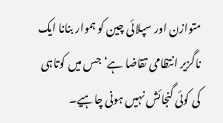متوازن اور سپلائی چین کو ہموار بنانا ایک ناگزیر انتظامی تقاضا ہے‘ جس میں کوتاہی کی کوئی گنجائش نہیں ہونی چاہیے۔